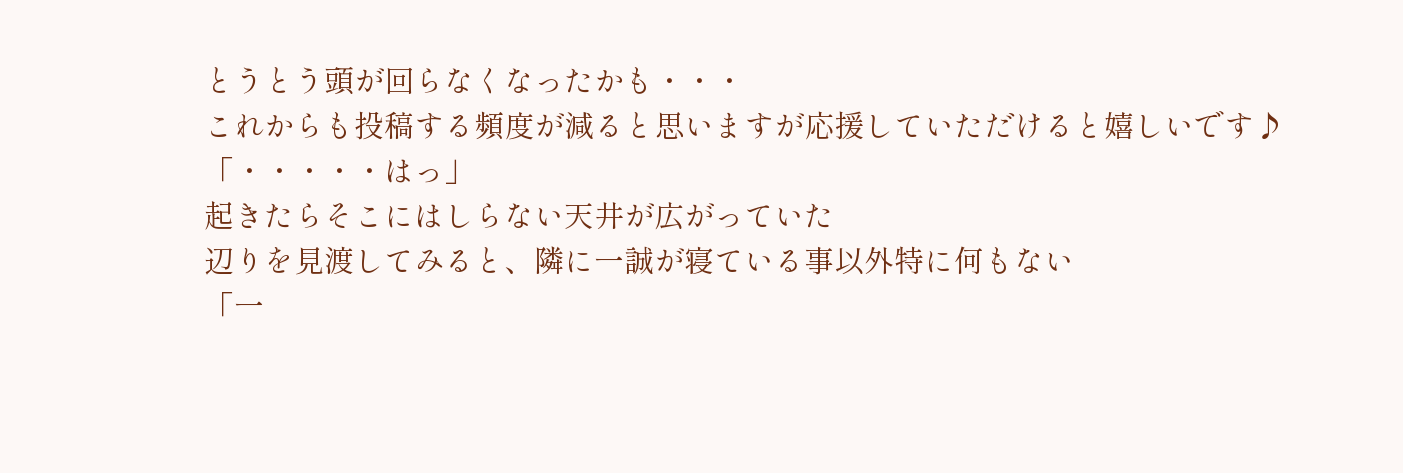とうとう頭が回らなくなったかも・・・
これからも投稿する頻度が減ると思いますが応援していただけると嬉しいです♪
「・・・・・はっ」
起きたらそこにはしらない天井が広がっていた
辺りを見渡してみると、隣に一誠が寝ている事以外特に何もない
「一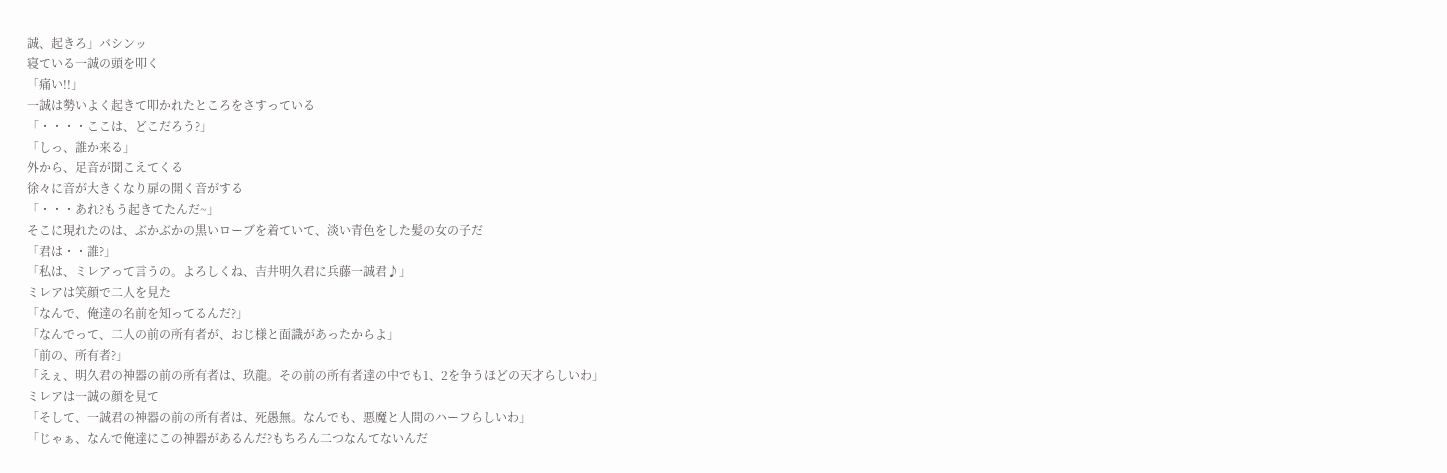誠、起きろ」バシンッ
寝ている一誠の頭を叩く
「痛い!!」
一誠は勢いよく起きて叩かれたところをさすっている
「・・・・ここは、どこだろう?」
「しっ、誰か来る」
外から、足音が聞こえてくる
徐々に音が大きくなり扉の開く音がする
「・・・あれ?もう起きてたんだ~」
そこに現れたのは、ぶかぶかの黒いローブを着ていて、淡い青色をした髪の女の子だ
「君は・・誰?」
「私は、ミレアって言うの。よろしくね、吉井明久君に兵藤一誠君♪」
ミレアは笑顔で二人を見た
「なんで、俺達の名前を知ってるんだ?」
「なんでって、二人の前の所有者が、おじ様と面識があったからよ」
「前の、所有者?」
「えぇ、明久君の神器の前の所有者は、玖龍。その前の所有者達の中でも1、2を争うほどの天才らしいわ」
ミレアは一誠の顔を見て
「そして、一誠君の神器の前の所有者は、死愚無。なんでも、悪魔と人間のハーフらしいわ」
「じゃぁ、なんで俺達にこの神器があるんだ?もちろん二つなんてないんだ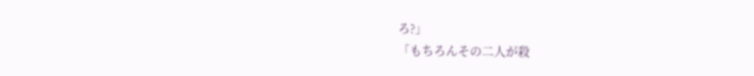ろ?」
「もちろんその二人が殺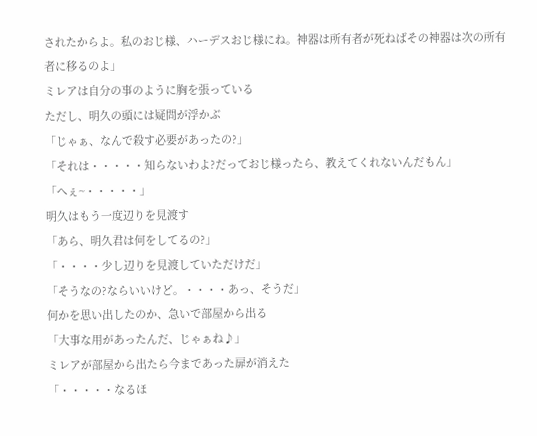されたからよ。私のおじ様、ハーデスおじ様にね。神器は所有者が死ねばその神器は次の所有者に移るのよ」
ミレアは自分の事のように胸を張っている
ただし、明久の頭には疑問が浮かぶ
「じゃぁ、なんで殺す必要があったの?」
「それは・・・・・知らないわよ?だっておじ様ったら、教えてくれないんだもん」
「へぇ~・・・・・」
明久はもう一度辺りを見渡す
「あら、明久君は何をしてるの?」
「・・・・少し辺りを見渡していただけだ」
「そうなの?ならいいけど。・・・・あっ、そうだ」
何かを思い出したのか、急いで部屋から出る
「大事な用があったんだ、じゃぁね♪」
ミレアが部屋から出たら今まであった扉が消えた
「・・・・・なるほ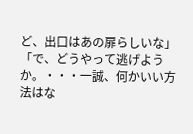ど、出口はあの扉らしいな」
「で、どうやって逃げようか。・・・一誠、何かいい方法はな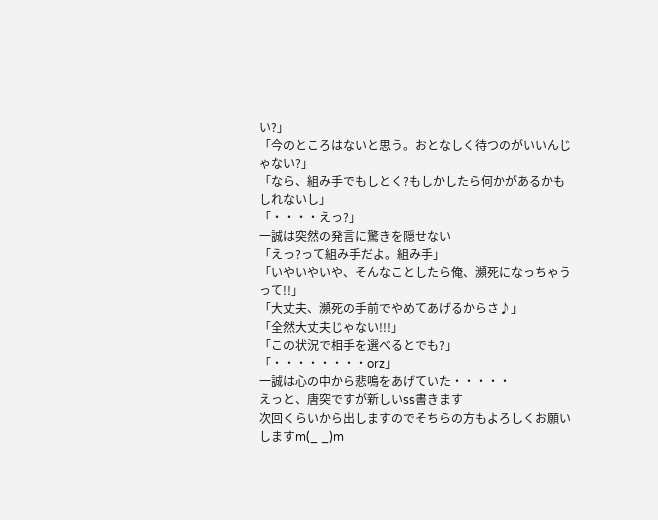い?」
「今のところはないと思う。おとなしく待つのがいいんじゃない?」
「なら、組み手でもしとく?もしかしたら何かがあるかもしれないし」
「・・・・えっ?」
一誠は突然の発言に驚きを隠せない
「えっ?って組み手だよ。組み手」
「いやいやいや、そんなことしたら俺、瀕死になっちゃうって!!」
「大丈夫、瀕死の手前でやめてあげるからさ♪」
「全然大丈夫じゃない!!!」
「この状況で相手を選べるとでも?」
「・・・・・・・・orz」
一誠は心の中から悲鳴をあげていた・・・・・
えっと、唐突ですが新しいss書きます
次回くらいから出しますのでそちらの方もよろしくお願いしますm(_ _)m